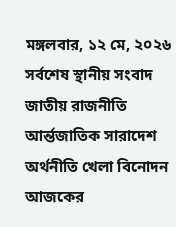মঙ্গলবার, ১২ মে, ২০২৬
সর্বশেষ স্থানীয় সংবাদ জাতীয় রাজনীতি আর্ন্তজাতিক সারাদেশ অর্থনীতি খেলা বিনোদন আজকের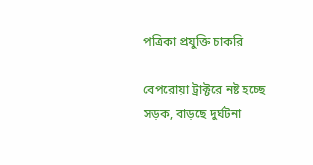পত্রিকা প্রযুক্তি চাকরি

বেপরোয়া ট্রাক্টরে নষ্ট হচ্ছে সড়ক, বাড়ছে দুর্ঘটনা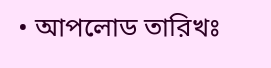• আপলোড তারিখঃ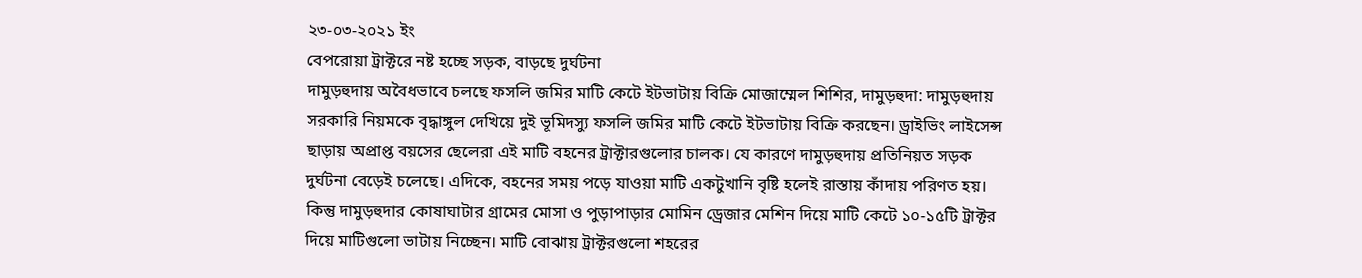২৩-০৩-২০২১ ইং
বেপরোয়া ট্রাক্টরে নষ্ট হচ্ছে সড়ক, বাড়ছে দুর্ঘটনা
দামুড়হুদায় অবৈধভাবে চলছে ফসলি জমির মাটি কেটে ইটভাটায় বিক্রি মোজাম্মেল শিশির, দামুড়হুদা: দামুড়হুদায় সরকারি নিয়মকে বৃদ্ধাঙ্গুল দেখিয়ে দুই ভূমিদস্যু ফসলি জমির মাটি কেটে ইটভাটায় বিক্রি করছেন। ড্রাইভিং লাইসেন্স ছাড়ায় অপ্রাপ্ত বয়সের ছেলেরা এই মাটি বহনের ট্রাক্টারগুলোর চালক। যে কারণে দামুড়হুদায় প্রতিনিয়ত সড়ক দুর্ঘটনা বেড়েই চলেছে। এদিকে, বহনের সময় পড়ে যাওয়া মাটি একটুখানি বৃষ্টি হলেই রাস্তায় কাঁদায় পরিণত হয়। কিন্তু দামুড়হুদার কোষাঘাটার গ্রামের মোসা ও পুড়াপাড়ার মোমিন ড্রেজার মেশিন দিয়ে মাটি কেটে ১০-১৫টি ট্রাক্টর দিয়ে মাটিগুলো ভাটায় নিচ্ছেন। মাটি বোঝায় ট্রাক্টরগুলো শহরের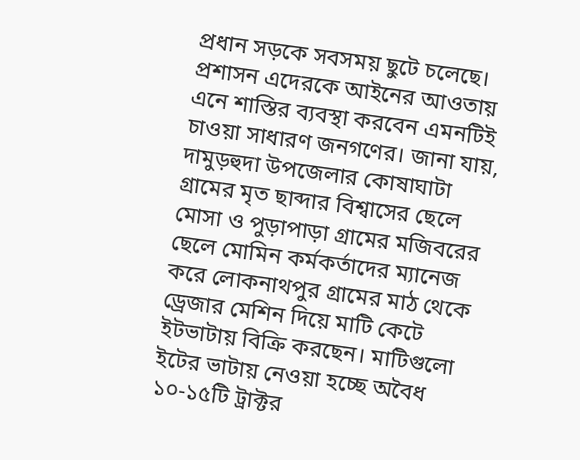প্রধান সড়কে সবসময় ছুটে চলেছে। প্রশাসন এদেরকে আইনের আওতায় এনে শাস্তির ব্যবস্থা করবেন এমনটিই চাওয়া সাধারণ জনগণের। জানা যায়, দামুড়হুদা উপজেলার কোষাঘাটা গ্রামের মৃত ছাব্দার বিশ্বাসের ছেলে মোসা ও পুড়াপাড়া গ্রামের মজিবরের ছেলে মোমিন কর্মকর্তাদের ম্যানেজ করে লোকনাথপুর গ্রামের মাঠ থেকে ড্রেজার মেশিন দিয়ে মাটি কেটে ইটভাটায় বিক্রি করছেন। মাটিগুলো ইটের ভাটায় নেওয়া হচ্ছে অবৈধ ১০-১৫টি ট্রাক্টর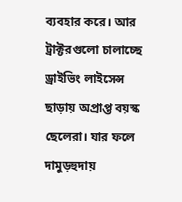ব্যবহার করে। আর ট্রাক্টরগুলো চালাচ্ছে ড্রাইভিং লাইসেন্স ছাড়ায় অপ্রাপ্ত বয়স্ক ছেলেরা। যার ফলে দামুড়হুদায়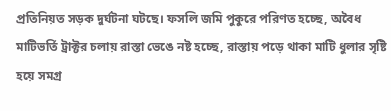প্রতিনিয়ত সড়ক দুর্ঘটনা ঘটছে। ফসলি জমি পুকুরে পরিণত হচ্ছে, অবৈধ মাটিভর্তি ট্রাক্টর চলায় রাস্তা ভেঙে নষ্ট হচ্ছে, রাস্তায় পড়ে থাকা মাটি ধুলার সৃষ্টি হয়ে সমগ্র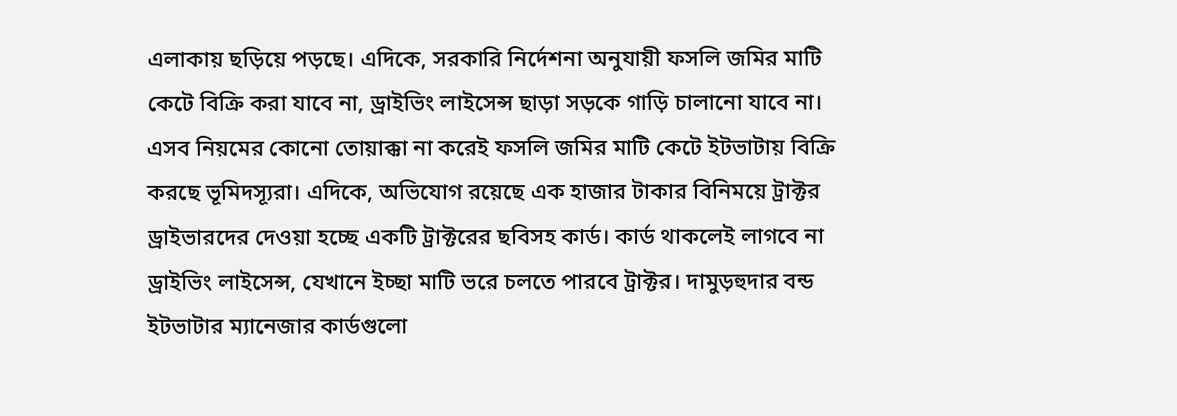এলাকায় ছড়িয়ে পড়ছে। এদিকে, সরকারি নির্দেশনা অনুযায়ী ফসলি জমির মাটি কেটে বিক্রি করা যাবে না, ড্রাইভিং লাইসেন্স ছাড়া সড়কে গাড়ি চালানো যাবে না। এসব নিয়মের কোনো তোয়াক্কা না করেই ফসলি জমির মাটি কেটে ইটভাটায় বিক্রি করছে ভূমিদস্যূরা। এদিকে, অভিযোগ রয়েছে এক হাজার টাকার বিনিময়ে ট্রাক্টর ড্রাইভারদের দেওয়া হচ্ছে একটি ট্রাক্টরের ছবিসহ কার্ড। কার্ড থাকলেই লাগবে না ড্রাইভিং লাইসেন্স, যেখানে ইচ্ছা মাটি ভরে চলতে পারবে ট্রাক্টর। দামুড়হুদার বন্ড ইটভাটার ম্যানেজার কার্ডগুলো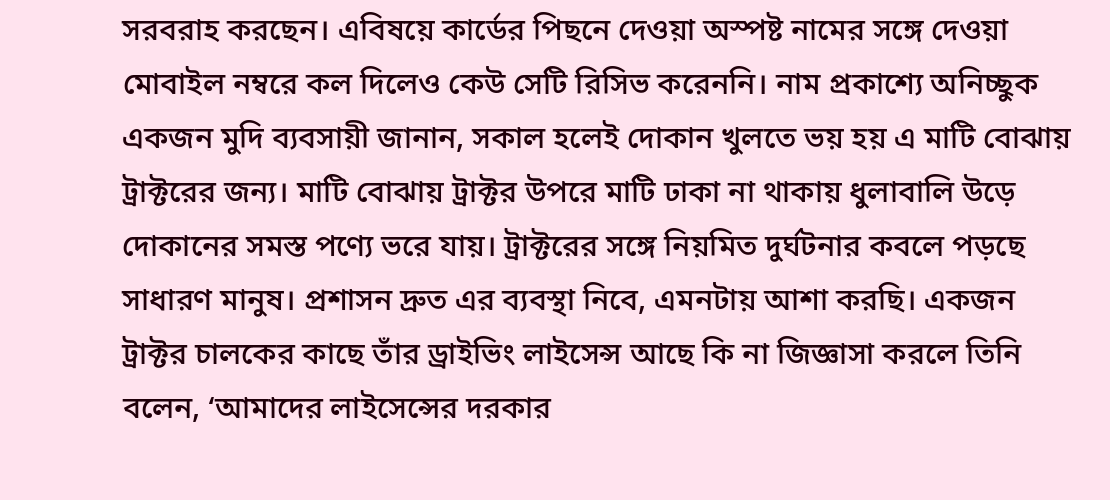সরবরাহ করছেন। এবিষয়ে কার্ডের পিছনে দেওয়া অস্পষ্ট নামের সঙ্গে দেওয়া মোবাইল নম্বরে কল দিলেও কেউ সেটি রিসিভ করেননি। নাম প্রকাশ্যে অনিচ্ছুক একজন মুদি ব্যবসায়ী জানান, সকাল হলেই দোকান খুলতে ভয় হয় এ মাটি বোঝায় ট্রাক্টরের জন্য। মাটি বোঝায় ট্রাক্টর উপরে মাটি ঢাকা না থাকায় ধুলাবালি উড়ে দোকানের সমস্ত পণ্যে ভরে যায়। ট্রাক্টরের সঙ্গে নিয়মিত দুর্ঘটনার কবলে পড়ছে সাধারণ মানুষ। প্রশাসন দ্রুত এর ব্যবস্থা নিবে, এমনটায় আশা করছি। একজন ট্রাক্টর চালকের কাছে তাঁর ড্রাইভিং লাইসেন্স আছে কি না জিজ্ঞাসা করলে তিনি বলেন, ‘আমাদের লাইসেন্সের দরকার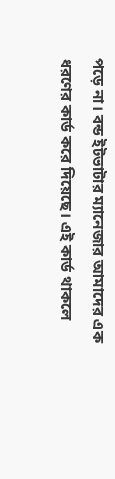পড়ে না। বন্ড ইটভাটার ম্যানেজার আমাদের এক ধরণের কার্ড করে দিয়েছে। এই কার্ড থাকলে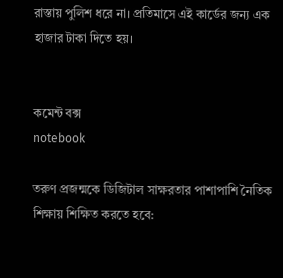রাস্তায় পুলিশ ধরে না। প্রতিমাসে এই কার্ডের জন্য এক হাজার টাকা দিতে হয়।


কমেন্ট বক্স
notebook

তরুণ প্রজন্মকে ডিজিটাল সাক্ষরতার পাশাপাশি নৈতিক শিক্ষায় শিক্ষিত করতে হবে: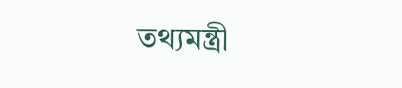তথ্যমন্ত্রী